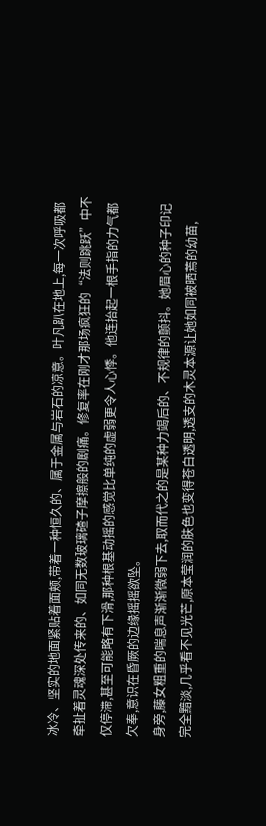冰冷、坚实的地面紧贴着面颊,带着一种恒久的、属于金属与岩石的凉意。叶凡趴在地上,每一次呼吸都牵扯着灵魂深处传来的、如同无数玻璃碴子摩擦般的剧痛。修复率在刚才那场疯狂的“法则跳跃”中不仅停滞,甚至可能略有下滑,那种根基动摇的感觉比单纯的虚弱更令人心悸。他连抬起一根手指的力气都欠奉,意识在昏厥的边缘摇摇欲坠。
身旁,藤女粗重的喘息声渐渐微弱下去,取而代之的是某种力竭后的、不规律的颤抖。她眉心的种子印记完全黯淡,几乎看不见光芒,原本莹润的肤色也变得苍白透明,透支的木灵本源让她如同被晒蔫的幼苗,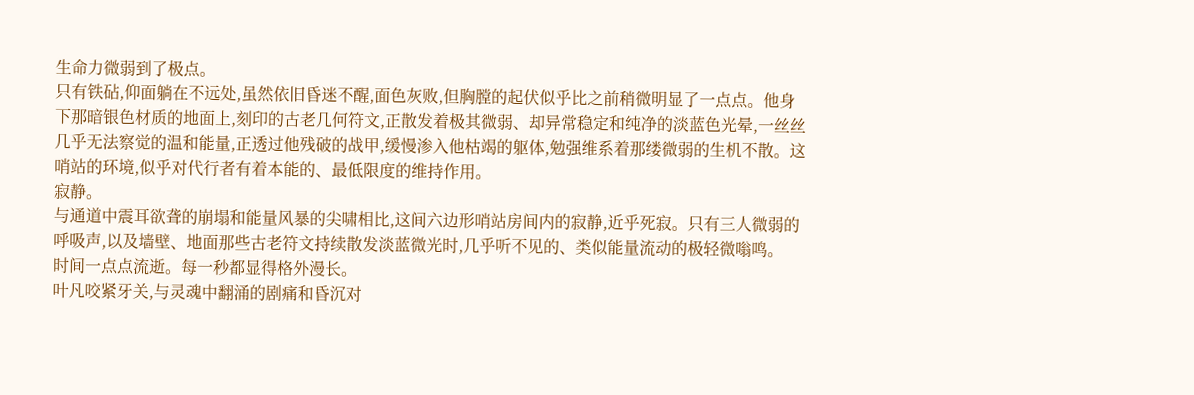生命力微弱到了极点。
只有铁砧,仰面躺在不远处,虽然依旧昏迷不醒,面色灰败,但胸膛的起伏似乎比之前稍微明显了一点点。他身下那暗银色材质的地面上,刻印的古老几何符文,正散发着极其微弱、却异常稳定和纯净的淡蓝色光晕,一丝丝几乎无法察觉的温和能量,正透过他残破的战甲,缓慢渗入他枯竭的躯体,勉强维系着那缕微弱的生机不散。这哨站的环境,似乎对代行者有着本能的、最低限度的维持作用。
寂静。
与通道中震耳欲聋的崩塌和能量风暴的尖啸相比,这间六边形哨站房间内的寂静,近乎死寂。只有三人微弱的呼吸声,以及墙壁、地面那些古老符文持续散发淡蓝微光时,几乎听不见的、类似能量流动的极轻微嗡鸣。
时间一点点流逝。每一秒都显得格外漫长。
叶凡咬紧牙关,与灵魂中翻涌的剧痛和昏沉对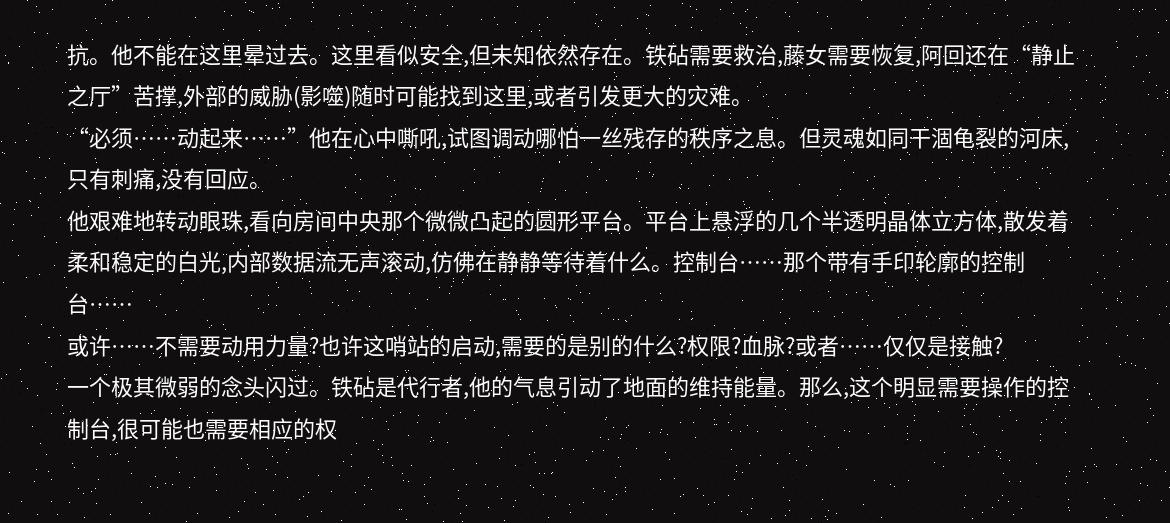抗。他不能在这里晕过去。这里看似安全,但未知依然存在。铁砧需要救治,藤女需要恢复,阿回还在“静止之厅”苦撑,外部的威胁(影噬)随时可能找到这里,或者引发更大的灾难。
“必须……动起来……”他在心中嘶吼,试图调动哪怕一丝残存的秩序之息。但灵魂如同干涸龟裂的河床,只有刺痛,没有回应。
他艰难地转动眼珠,看向房间中央那个微微凸起的圆形平台。平台上悬浮的几个半透明晶体立方体,散发着柔和稳定的白光,内部数据流无声滚动,仿佛在静静等待着什么。控制台……那个带有手印轮廓的控制台……
或许……不需要动用力量?也许这哨站的启动,需要的是别的什么?权限?血脉?或者……仅仅是接触?
一个极其微弱的念头闪过。铁砧是代行者,他的气息引动了地面的维持能量。那么,这个明显需要操作的控制台,很可能也需要相应的权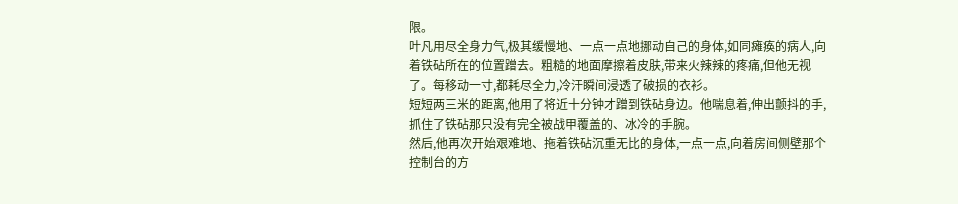限。
叶凡用尽全身力气,极其缓慢地、一点一点地挪动自己的身体,如同瘫痪的病人,向着铁砧所在的位置蹭去。粗糙的地面摩擦着皮肤,带来火辣辣的疼痛,但他无视了。每移动一寸,都耗尽全力,冷汗瞬间浸透了破损的衣衫。
短短两三米的距离,他用了将近十分钟才蹭到铁砧身边。他喘息着,伸出颤抖的手,抓住了铁砧那只没有完全被战甲覆盖的、冰冷的手腕。
然后,他再次开始艰难地、拖着铁砧沉重无比的身体,一点一点,向着房间侧壁那个控制台的方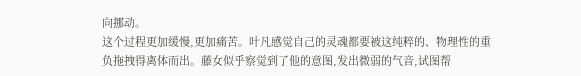向挪动。
这个过程更加缓慢,更加痛苦。叶凡感觉自己的灵魂都要被这纯粹的、物理性的重负拖拽得离体而出。藤女似乎察觉到了他的意图,发出微弱的气音,试图帮